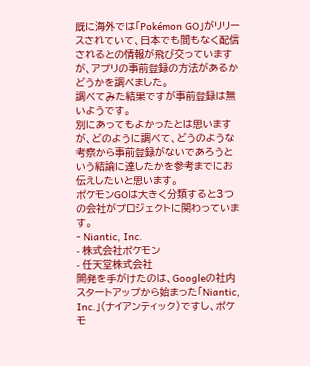既に海外では「Pokémon GO」がリリースされていて、日本でも間もなく配信されるとの情報が飛び交っていますが、アプリの事前登録の方法があるかどうかを調べました。
調べてみた結果ですが事前登録は無いようです。
別にあってもよかったとは思いますが、どのように調べて、どうのような考察から事前登録がないであろうという結論に達したかを参考までにお伝えしたいと思います。
ポケモンGOは大きく分類すると3つの会社がプロジェクトに関わっています。
- Niantic, Inc.
- 株式会社ポケモン
- 任天堂株式会社
開発を手がけたのは、Googleの社内スタートアップから始まった「Niantic, Inc.」(ナイアンティック)ですし、ポケモ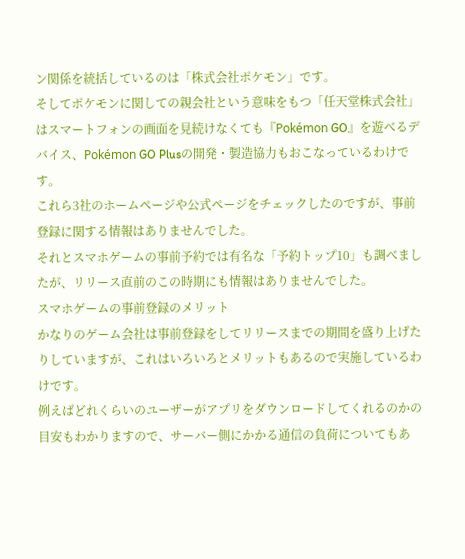ン関係を統括しているのは「株式会社ポケモン」です。
そしてポケモンに関しての親会社という意味をもつ「任天堂株式会社」はスマートフォンの画面を見続けなくても『Pokémon GO』を遊べるデバイス、Pokémon GO Plusの開発・製造協力もおこなっているわけです。
これら3社のホームページや公式ページをチェックしたのですが、事前登録に関する情報はありませんでした。
それとスマホゲームの事前予約では有名な「予約トップ10」も調べましたが、リリース直前のこの時期にも情報はありませんでした。
スマホゲームの事前登録のメリット
かなりのゲーム会社は事前登録をしてリリースまでの期間を盛り上げたりしていますが、これはいろいろとメリットもあるので実施しているわけです。
例えばどれくらいのユーザーがアプリをダウンロードしてくれるのかの目安もわかりますので、サーバー側にかかる通信の負荷についてもあ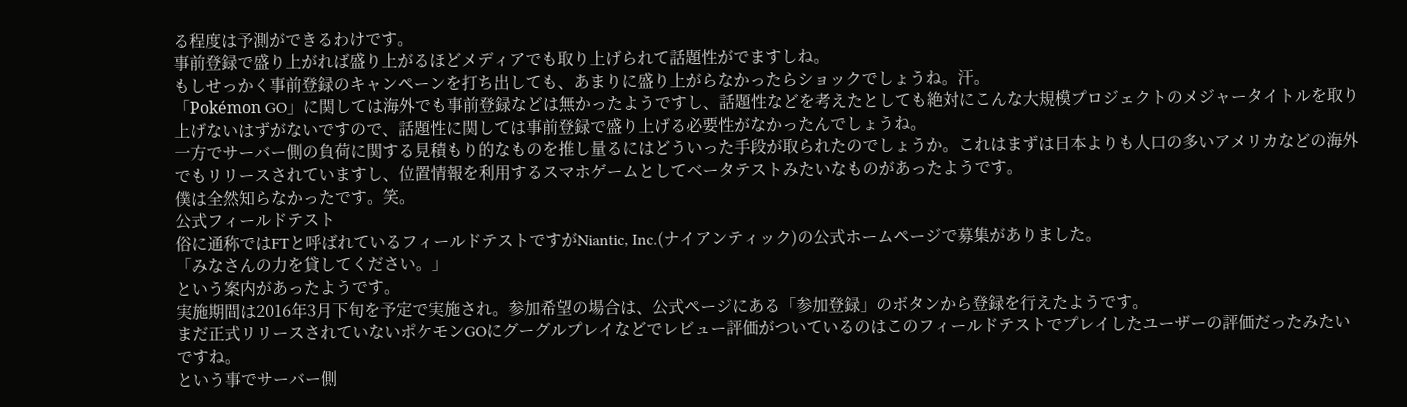る程度は予測ができるわけです。
事前登録で盛り上がれば盛り上がるほどメディアでも取り上げられて話題性がでますしね。
もしせっかく事前登録のキャンペーンを打ち出しても、あまりに盛り上がらなかったらショックでしょうね。汗。
「Pokémon GO」に関しては海外でも事前登録などは無かったようですし、話題性などを考えたとしても絶対にこんな大規模プロジェクトのメジャータイトルを取り上げないはずがないですので、話題性に関しては事前登録で盛り上げる必要性がなかったんでしょうね。
一方でサーバー側の負荷に関する見積もり的なものを推し量るにはどういった手段が取られたのでしょうか。これはまずは日本よりも人口の多いアメリカなどの海外でもリリースされていますし、位置情報を利用するスマホゲームとしてベータテストみたいなものがあったようです。
僕は全然知らなかったです。笑。
公式フィールドテスト
俗に通称ではFTと呼ばれているフィールドテストですがNiantic, Inc.(ナイアンティック)の公式ホームページで募集がありました。
「みなさんの力を貸してください。」
という案内があったようです。
実施期間は2016年3月下旬を予定で実施され。参加希望の場合は、公式ページにある「参加登録」のボタンから登録を行えたようです。
まだ正式リリースされていないポケモンGOにグーグルプレイなどでレビュー評価がついているのはこのフィールドテストでプレイしたユーザーの評価だったみたいですね。
という事でサーバー側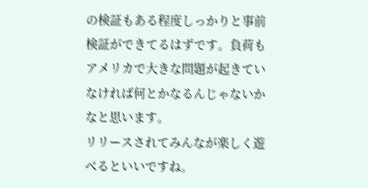の検証もある程度しっかりと事前検証ができてるはずです。負荷もアメリカで大きな問題が起きていなければ何とかなるんじゃないかなと思います。
リリースされてみんなが楽しく遊べるといいですね。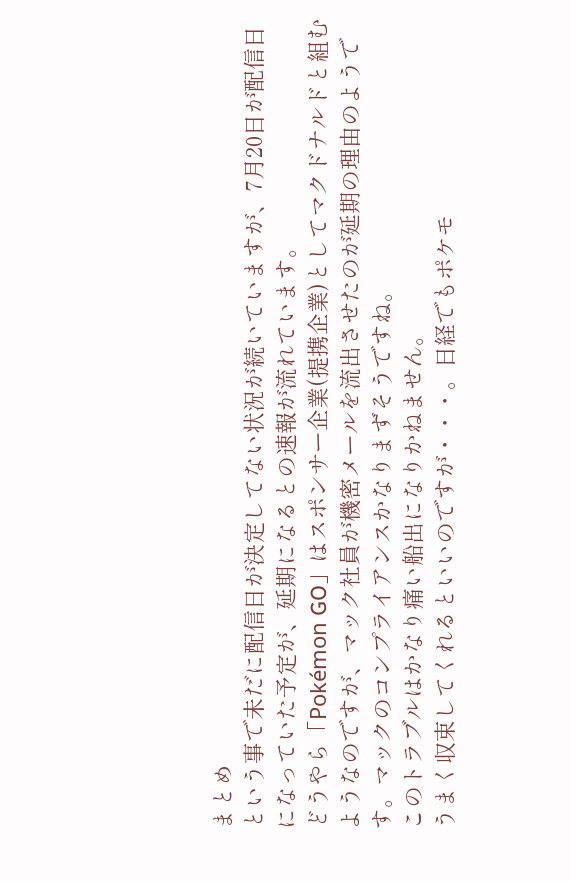まとめ
という事で未だに配信日が決定してない状況が続いていますが、7月20日が配信日になっていた予定が、延期になるとの速報が流れています。
どうやら「Pokémon GO」はスポンサー企業(提携企業)としてマクドナルドと組むようなのですが、マック社員が機密メールを流出させたのが延期の理由のようです。マックのコンプライアンスかなりまずそうですね。
このトラブルはかなり痛い船出になりかねません。
うまく収束してくれるといいのですが・・・。日経でもポケモ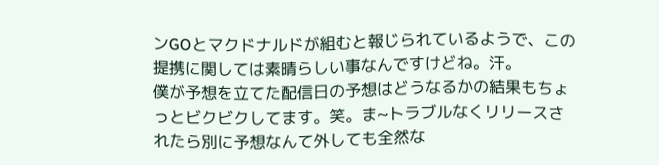ンGOとマクドナルドが組むと報じられているようで、この提携に関しては素晴らしい事なんですけどね。汗。
僕が予想を立てた配信日の予想はどうなるかの結果もちょっとビクビクしてます。笑。ま~トラブルなくリリースされたら別に予想なんて外しても全然な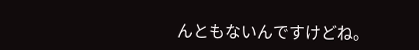んともないんですけどね。